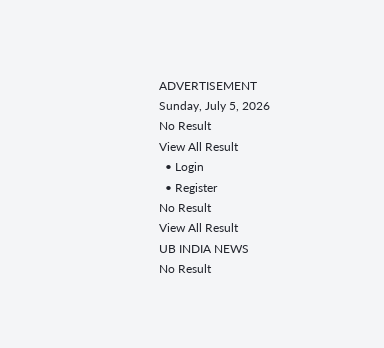ADVERTISEMENT
Sunday, July 5, 2026
No Result
View All Result
  • Login
  • Register
No Result
View All Result
UB INDIA NEWS
No Result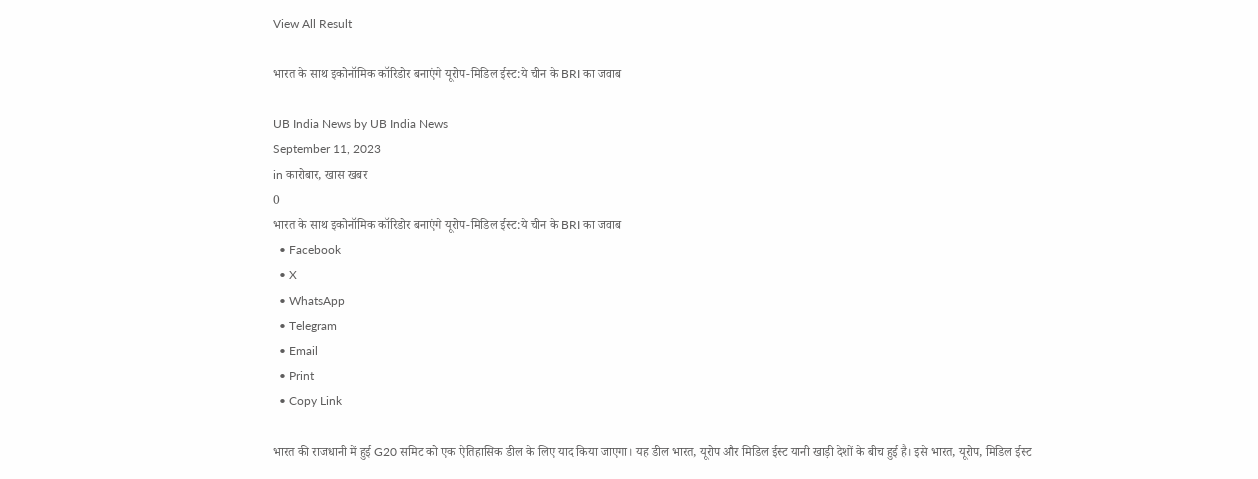View All Result

भारत के साथ इकोनॉमिक कॉरिडोर बनाएंगे यूरोप-मिडिल ईस्ट:ये चीन के BRI का जवाब

UB India News by UB India News
September 11, 2023
in कारोबार, खास खबर
0
भारत के साथ इकोनॉमिक कॉरिडोर बनाएंगे यूरोप-मिडिल ईस्ट:ये चीन के BRI का जवाब
  • Facebook
  • X
  • WhatsApp
  • Telegram
  • Email
  • Print
  • Copy Link

भारत की राजधानी में हुई G20 समिट को एक ऐतिहासिक डील के लिए याद किया जाएगा। यह डील भारत, यूरोप और मिडिल ईस्ट यानी खाड़ी देशों के बीच हुई है। इसे भारत, यूरोप, मिडिल ईस्ट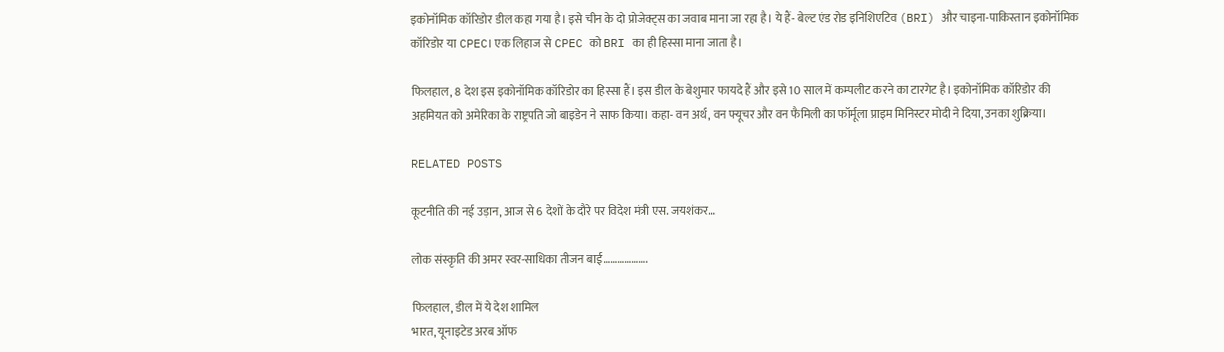इकोनॉमिक कॉरिडोर डील कहा गया है। इसे चीन के दो प्रोजेक्ट्स का जवाब माना जा रहा है। ये हैं- बेल्ट एंड रोड इनिशिएटिव (BRI) और चाइना-पाकिस्तान इकोनॉमिक कॉरिडोर या CPEC। एक लिहाज से CPEC को BRI का ही हिस्सा माना जाता है।

फिलहाल, 8 देश इस इकोनॉमिक कॉरिडोर का हिस्सा हैं। इस डील के बेशुमार फायदे हैं और इसे 10 साल में कम्पलीट करने का टारगेट है। इकोनॉमिक कॉरिडोर की अहमियत को अमेरिका के राष्ट्रपति जो बाइडेन ने साफ किया। कहा- वन अर्थ, वन फ्यूचर और वन फैमिली का फॉर्मूला प्राइम मिनिस्टर मोदी ने दिया, उनका शुक्रिया।

RELATED POSTS

कूटनीति की नई उड़ान, आज से 6 देशों के दौरे पर विदेश मंत्री एस. जयशंकर…

लोक संस्कृति की अमर स्वर-साधिका तीजन बाई……………….

फिलहाल, डील में ये देश शामिल
भारत, यूनाइटेड अरब ऑफ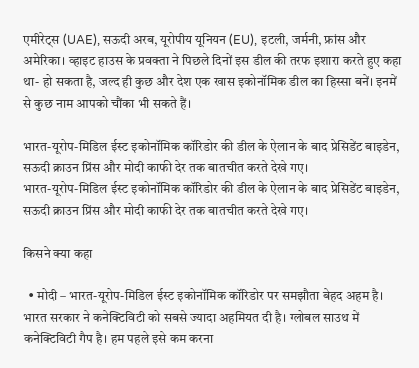एमीरेट्स (UAE), सऊदी अरब, यूरोपीय यूनियन (EU), इटली, जर्मनी, फ्रांस और अमेरिका। व्हाइट हाउस के प्रवक्ता ने पिछले दिनों इस डील की तरफ इशारा करते हुए कहा था- हो सकता है, जल्द ही कुछ और देश एक खास इकोनॉमिक डील का हिस्सा बनें। इनमें से कुछ नाम आपको चौंका भी सकते हैं।

भारत-यूरोप-मिडिल ईस्ट इकोनॉमिक कॉरिडोर की डील के ऐलान के बाद प्रेसिडेंट बाइडेन, सऊदी क्राउन प्रिंस और मोदी काफी देर तक बातचीत करते देखे गए।
भारत-यूरोप-मिडिल ईस्ट इकोनॉमिक कॉरिडोर की डील के ऐलान के बाद प्रेसिडेंट बाइडेन, सऊदी क्राउन प्रिंस और मोदी काफी देर तक बातचीत करते देखे गए।

किसने क्या कहा

  • मोदी – भारत-यूरोप-मिडिल ईस्ट इकोनॉमिक कॉरिडोर पर समझौता बेहद अहम है। भारत सरकार ने कनेक्टिविटी को सबसे ज्यादा अहमियत दी है। ग्लोबल साउथ में कनेक्टिविटी गैप है। हम पहले इसे कम करना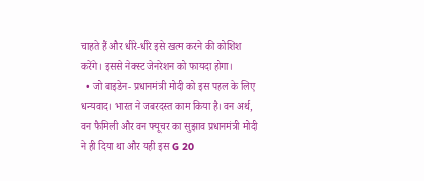चाहते हैं और धीरे-धीरे इसे खत्म करने की कोशिश करेंगे। इससे नेक्स्ट जेनरेशन को फायदा होगा।
  • जो बाइडेन- प्रधानमंत्री मोदी को इस पहल के लिए धन्यवाद। भारत ने जबरदस्त काम किया है। वन अर्थ, वन फैमिली और वन फ्यूचर का सुझाव प्रधानमंत्री मोदी ने ही दिया था और यही इस G 20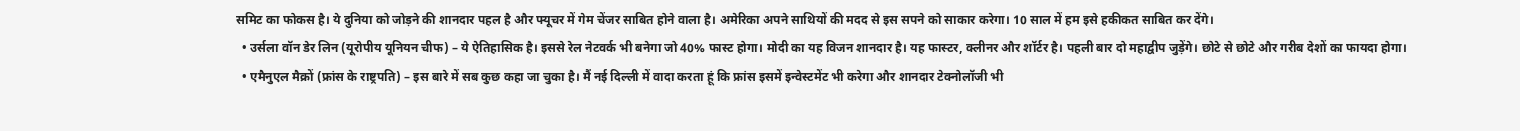समिट का फोकस है। ये दुनिया को जोड़ने की शानदार पहल है और फ्यूचर में गेम चेंजर साबित होने वाला है। अमेरिका अपने साथियों की मदद से इस सपने को साकार करेगा। 10 साल में हम इसे हकीकत साबित कर देंगे।
  • उर्सला वॉन डेर लिन (यूरोपीय यूनियन चीफ) – ये ऐतिहासिक है। इससे रेल नेटवर्क भी बनेगा जो 40% फास्ट होगा। मोदी का यह विजन शानदार है। यह फास्टर, क्लीनर और शॉर्टर है। पहली बार दो महाद्वीप जुड़ेंगे। छोटे से छोटे और गरीब देशों का फायदा होगा।
  • एमैनुएल मैक्रों (फ्रांस के राष्ट्रपति) – इस बारे में सब कुछ कहा जा चुका है। मैं नई दिल्ली में वादा करता हूं कि फ्रांस इसमें इन्वेस्टमेंट भी करेगा और शानदार टेक्नोलॉजी भी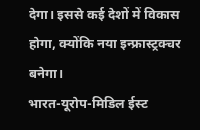देगा। इससे कई देशों में विकास होगा, क्योंकि नया इन्फ्रास्ट्रक्चर बनेगा।
भारत-यूरोप-मिडिल ईस्ट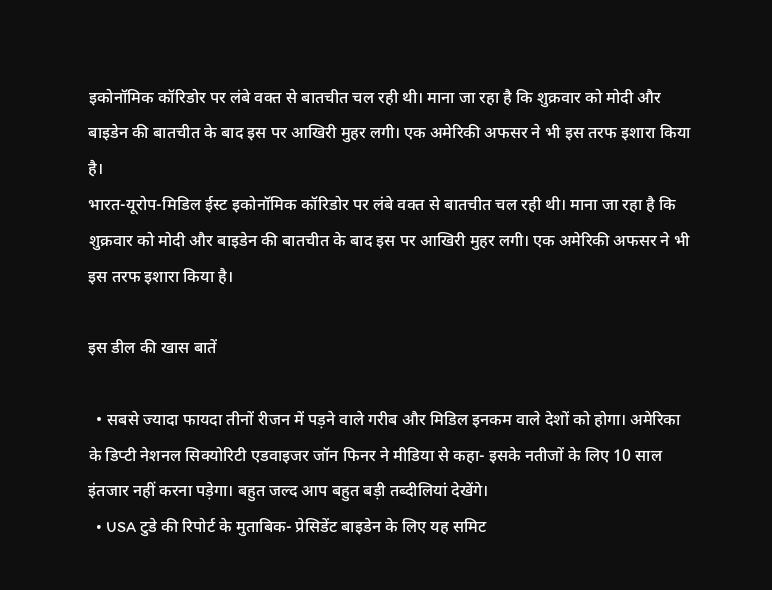इकोनॉमिक कॉरिडोर पर लंबे वक्त से बातचीत चल रही थी। माना जा रहा है कि शुक्रवार को मोदी और बाइडेन की बातचीत के बाद इस पर आखिरी मुहर लगी। एक अमेरिकी अफसर ने भी इस तरफ इशारा किया है।
भारत-यूरोप-मिडिल ईस्ट इकोनॉमिक कॉरिडोर पर लंबे वक्त से बातचीत चल रही थी। माना जा रहा है कि शुक्रवार को मोदी और बाइडेन की बातचीत के बाद इस पर आखिरी मुहर लगी। एक अमेरिकी अफसर ने भी इस तरफ इशारा किया है।

इस डील की खास बातें

  • सबसे ज्यादा फायदा तीनों रीजन में पड़ने वाले गरीब और मिडिल इनकम वाले देशों को होगा। अमेरिका के डिप्टी नेशनल सिक्योरिटी एडवाइजर जॉन फिनर ने मीडिया से कहा- इसके नतीजों के लिए 10 साल इंतजार नहीं करना पड़ेगा। बहुत जल्द आप बहुत बड़ी तब्दीलियां देखेंगे।
  • USA टुडे की रिपोर्ट के मुताबिक- प्रेसिडेंट बाइडेन के लिए यह समिट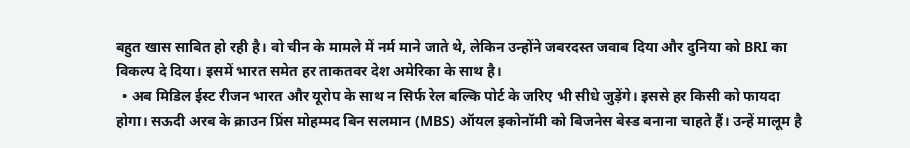बहुत खास साबित हो रही है। वो चीन के मामले में नर्म माने जाते थे, लेकिन उन्होंने जबरदस्त जवाब दिया और दुनिया को BRI का विकल्प दे दिया। इसमें भारत समेत हर ताकतवर देश अमेरिका के साथ है।
  • अब मिडिल ईस्ट रीजन भारत और यूरोप के साथ न सिर्फ रेल बल्कि पोर्ट के जरिए भी सीधे जुड़ेंगे। इससे हर किसी को फायदा होगा। सऊदी अरब के क्राउन प्रिंस मोहम्मद बिन सलमान (MBS) ऑयल इकोनॉमी को बिजनेस बेस्ड बनाना चाहते हैं। उन्हें मालूम है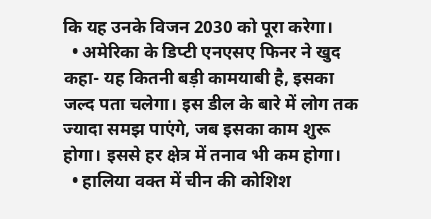कि यह उनके विजन 2030 को पूरा करेगा।
  • अमेरिका के डिप्टी एनएसए फिनर ने खुद कहा- यह कितनी बड़ी कामयाबी है, इसका जल्द पता चलेगा। इस डील के बारे में लोग तक ज्यादा समझ पाएंगे, जब इसका काम शुरू होगा। इससे हर क्षेत्र में तनाव भी कम होगा।
  • हालिया वक्त में चीन की कोशिश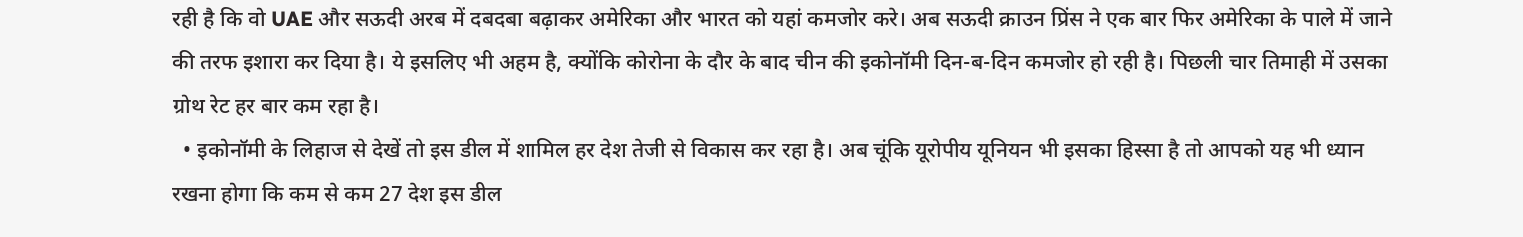रही है कि वो UAE और सऊदी अरब में दबदबा बढ़ाकर अमेरिका और भारत को यहां कमजोर करे। अब सऊदी क्राउन प्रिंस ने एक बार फिर अमेरिका के पाले में जाने की तरफ इशारा कर दिया है। ये इसलिए भी अहम है, क्योंकि कोरोना के दौर के बाद चीन की इकोनॉमी दिन-ब-दिन कमजोर हो रही है। पिछली चार तिमाही में उसका ग्रोथ रेट हर बार कम रहा है।
  • इकोनॉमी के लिहाज से देखें तो इस डील में शामिल हर देश तेजी से विकास कर रहा है। अब चूंकि यूरोपीय यूनियन भी इसका हिस्सा है तो आपको यह भी ध्यान रखना होगा कि कम से कम 27 देश इस डील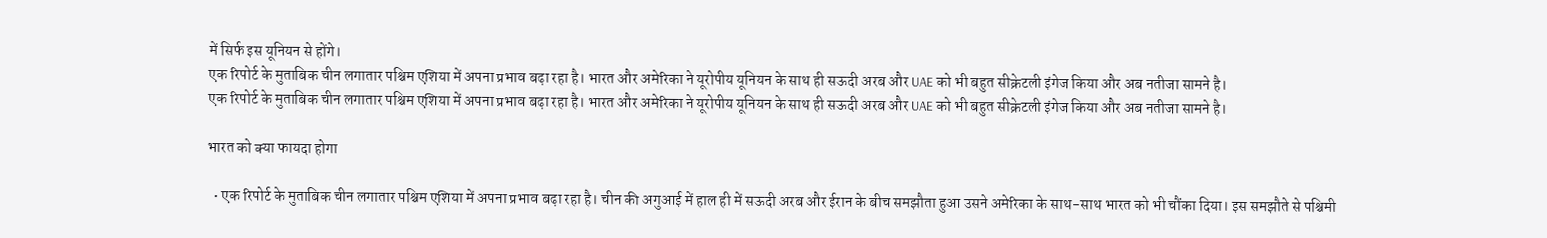में सिर्फ इस यूनियन से होंगे।
एक रिपोर्ट के मुताबिक चीन लगातार पश्चिम एशिया में अपना प्रभाव बढ़ा रहा है। भारत और अमेरिका ने यूरोपीय यूनियन के साथ ही सऊदी अरब और UAE को भी बहुत सीक्रेटली इंगेज किया और अब नतीजा सामने है।
एक रिपोर्ट के मुताबिक चीन लगातार पश्चिम एशिया में अपना प्रभाव बढ़ा रहा है। भारत और अमेरिका ने यूरोपीय यूनियन के साथ ही सऊदी अरब और UAE को भी बहुत सीक्रेटली इंगेज किया और अब नतीजा सामने है।

भारत को क्या फायदा होगा

  • एक रिपोर्ट के मुताबिक चीन लगातार पश्चिम एशिया में अपना प्रभाव बढ़ा रहा है। चीन की अगुआई में हाल ही में सऊदी अरब और ईरान के बीच समझौता हुआ उसने अमेरिका के साथ-साथ भारत को भी चौंका दिया। इस समझौते से पश्चिमी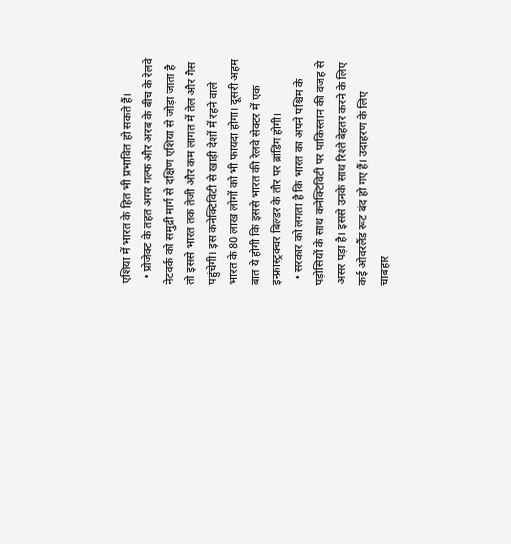एशिया में भारत के हित भी प्रभावित हो सकते हैं।
  • प्रोजेक्ट के तहत अगर गल्फ और अरब के बीच के रेलवे नेटवर्क को समुद्री मार्ग से दक्षिण एशिया से जोड़ा जाता है तो इससे भारत तक तेजी और कम लागत में तेल और गैस पहुंचेगी। इस कनेक्टिविटी से खाड़ी देशों में रहने वाले भारत के 80 लाख लोगों को भी फायदा होगा। दूसरी अहम बात ये होगी कि इससे भारत की रेलवे सेक्टर में एक इन्फ्रास्ट्रक्चर बिल्डर के तौर पर ब्रांडिंग होगी।
  • सरकार को लगता है कि भारत का अपने पश्चिम के पड़ोसियों के साथ कनेक्टिविटी पर पाकिस्तान की वजह से असर पड़ा है। इससे उनके साथ रिश्ते बेहतर करने के लिए कई ओवरलैंड रूट बंद हो गए हैं। उदाहरण के लिए चाबहार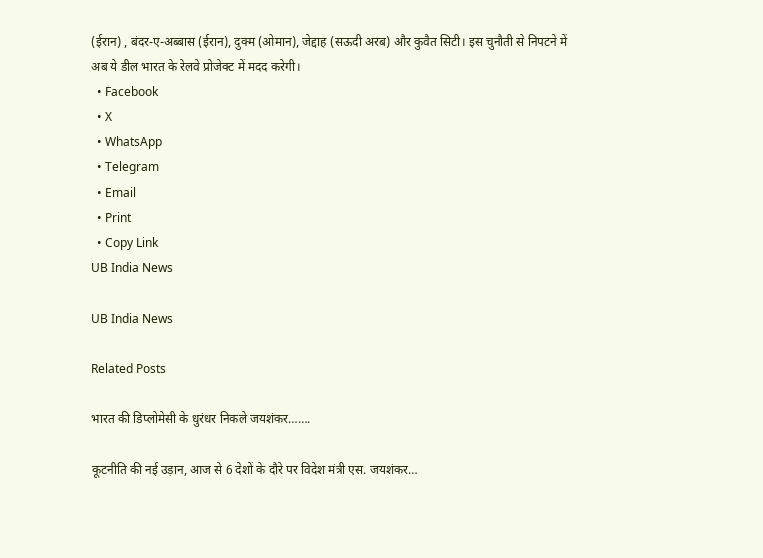(ईरान) , बंदर-ए-अब्बास (ईरान), दुक्म (ओमान), जेद्दाह (सऊदी अरब) और कुवैत सिटी। इस चुनौती से निपटने में अब ये डील भारत के रेलवे प्रोजेक्ट में मदद करेगी।
  • Facebook
  • X
  • WhatsApp
  • Telegram
  • Email
  • Print
  • Copy Link
UB India News

UB India News

Related Posts

भारत की डिप्लोमेसी के धुरंधर निकले जयशंकर…….

कूटनीति की नई उड़ान, आज से 6 देशों के दौरे पर विदेश मंत्री एस. जयशंकर…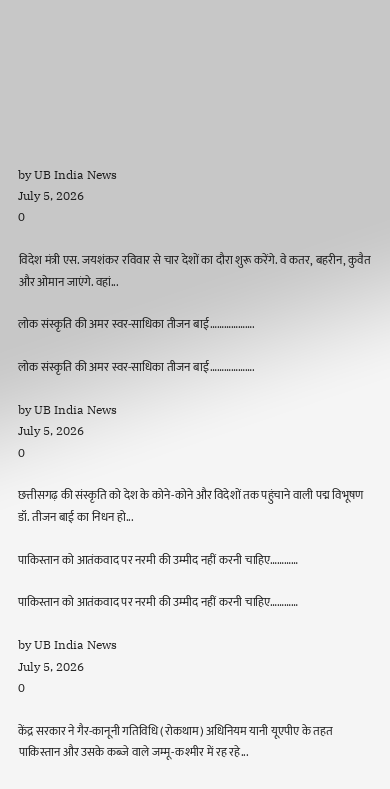by UB India News
July 5, 2026
0

विदेश मंत्री एस. जयशंकर रविवार से चार देशों का दौरा शुरू करेंगे. वे कतर, बहरीन, कुवैत और ओमान जाएंगे. वहां...

लोक संस्कृति की अमर स्वर-साधिका तीजन बाई……………….

लोक संस्कृति की अमर स्वर-साधिका तीजन बाई……………….

by UB India News
July 5, 2026
0

छत्तीसगढ़ की संस्कृति को देश के कोने-कोने और विदेशों तक पहुंचाने वाली पद्म विभूषण डॉ. तीजन बाई का निधन हो...

पाकिस्तान को आतंकवाद पर नरमी की उम्मीद नहीं करनी चाहिए…………

पाकिस्तान को आतंकवाद पर नरमी की उम्मीद नहीं करनी चाहिए…………

by UB India News
July 5, 2026
0

केंद्र सरकार ने गैर-कानूनी गतिविधि (रोकथाम) अधिनियम यानी यूएपीए के तहत पाकिस्तान और उसके कब्जे वाले जम्मू-कश्मीर में रह रहे...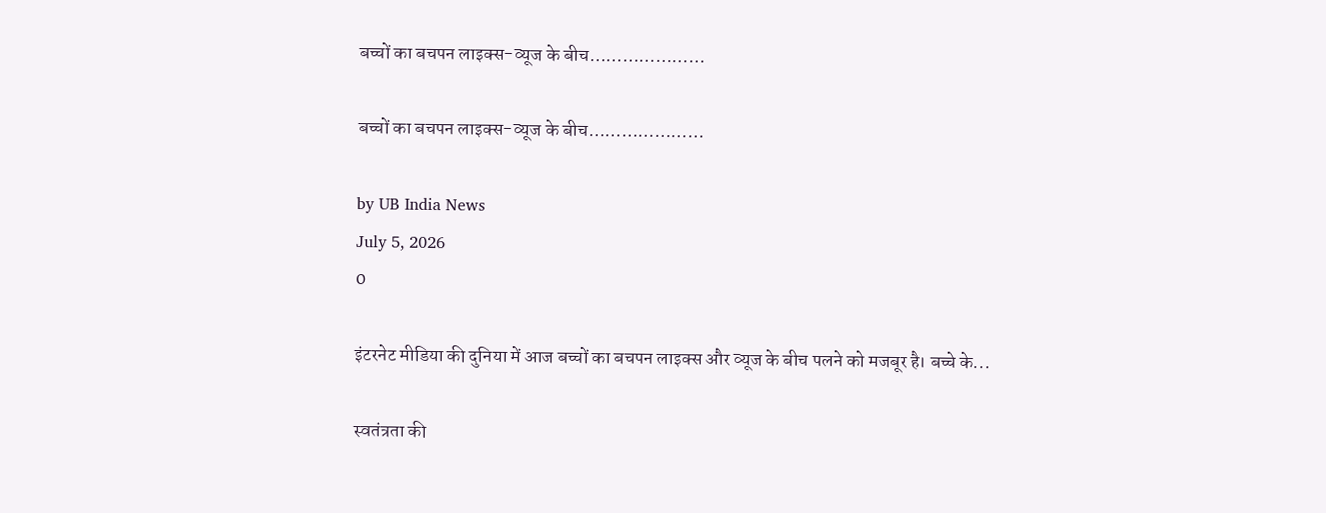बच्चों का बचपन लाइक्स-व्यूज के बीच…………………

बच्चों का बचपन लाइक्स-व्यूज के बीच…………………

by UB India News
July 5, 2026
0

इंटरनेट मीडिया की दुनिया में आज बच्चों का बचपन लाइक्स और व्यूज के बीच पलने को मजबूर है। बच्चे के...

स्वतंत्रता की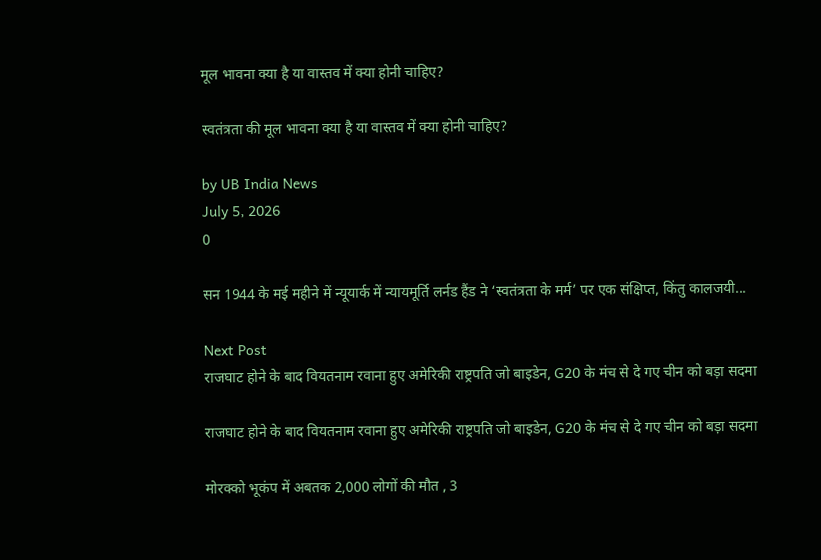मूल भावना क्या है या वास्तव में क्या होनी चाहिए?

स्वतंत्रता की मूल भावना क्या है या वास्तव में क्या होनी चाहिए?

by UB India News
July 5, 2026
0

सन 1944 के मई महीने में न्यूयार्क में न्यायमूर्ति लर्नड हैंड ने ‘स्वतंत्रता के मर्म’ पर एक संक्षिप्त, किंतु कालजयी...

Next Post
राजघाट होने के बाद वियतनाम रवाना हुए अमेरिकी राष्ट्रपति जो बाइडेन, G20 के मंच से दे गए चीन को बड़ा सदमा

राजघाट होने के बाद वियतनाम रवाना हुए अमेरिकी राष्ट्रपति जो बाइडेन, G20 के मंच से दे गए चीन को बड़ा सदमा

मोरक्को भूकंप में अबतक 2,000 लोगों की मौत , 3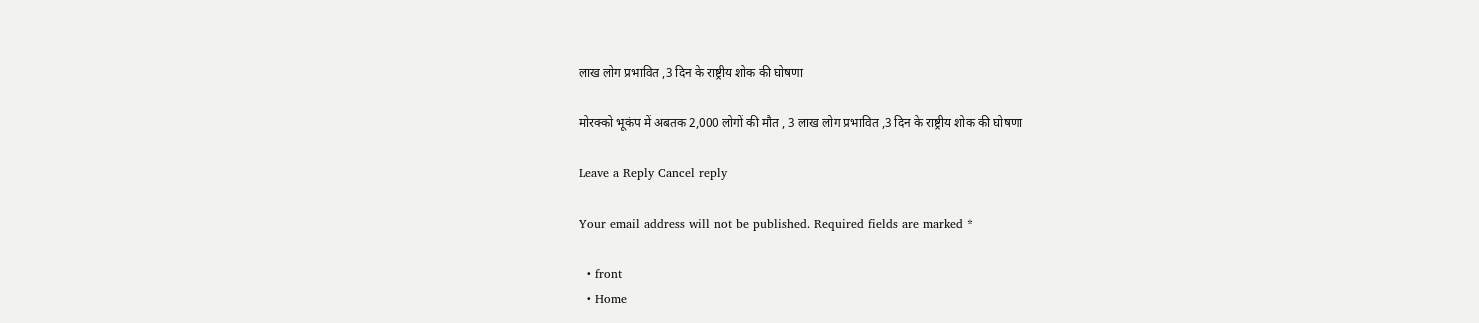लाख लोग प्रभावित ,3 दिन के राष्ट्रीय शोक की घोषणा

मोरक्को भूकंप में अबतक 2,000 लोगों की मौत , 3 लाख लोग प्रभावित ,3 दिन के राष्ट्रीय शोक की घोषणा

Leave a Reply Cancel reply

Your email address will not be published. Required fields are marked *

  • front
  • Home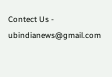Contect Us - ubindianews@gmail.com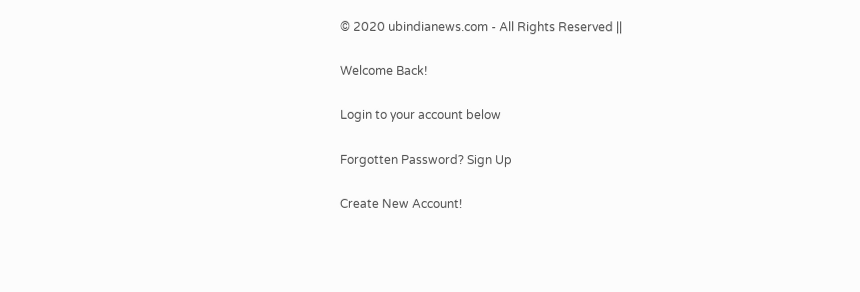© 2020 ubindianews.com - All Rights Reserved ||

Welcome Back!

Login to your account below

Forgotten Password? Sign Up

Create New Account!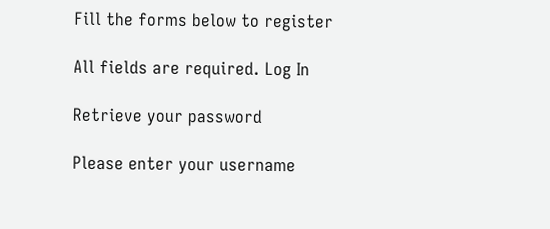Fill the forms below to register

All fields are required. Log In

Retrieve your password

Please enter your username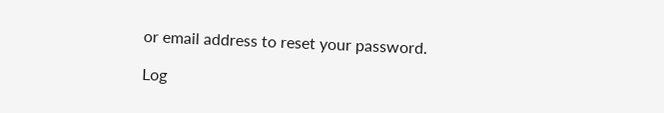or email address to reset your password.

Log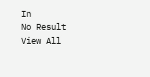In
No Result
View All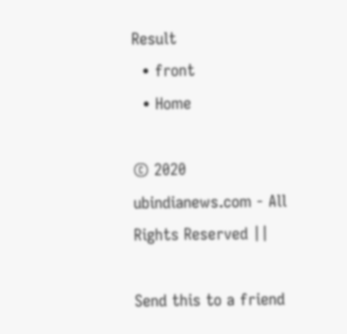Result
  • front
  • Home

© 2020 ubindianews.com - All Rights Reserved ||

Send this to a friend